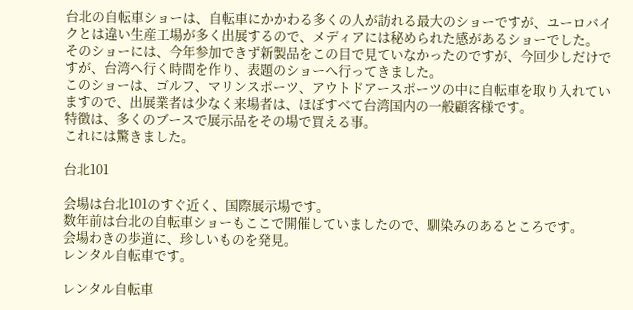台北の自転車ショーは、自転車にかかわる多くの人が訪れる最大のショーですが、ユーロバイクとは違い生産工場が多く出展するので、メディアには秘められた感があるショーでした。
そのショーには、今年参加できず新製品をこの目で見ていなかったのですが、今回少しだけですが、台湾へ行く時間を作り、表題のショーへ行ってきました。
このショーは、ゴルフ、マリンスポーツ、アウトドアースポーツの中に自転車を取り入れていますので、出展業者は少なく来場者は、ほぼすべて台湾国内の一般顧客様です。
特徴は、多くのブースで展示品をその場で買える事。
これには驚きました。

台北101

会場は台北101のすぐ近く、国際展示場です。
数年前は台北の自転車ショーもここで開催していましたので、馴染みのあるところです。
会場わきの歩道に、珍しいものを発見。
レンタル自転車です。

レンタル自転車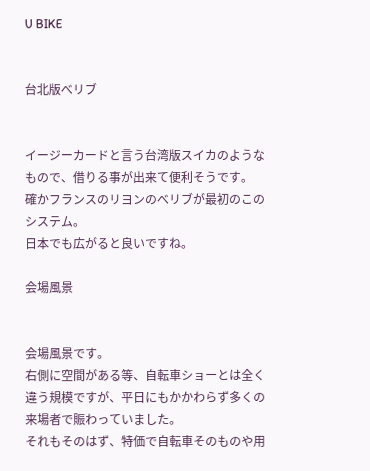U BIKE


台北版べリブ


イージーカードと言う台湾版スイカのようなもので、借りる事が出来て便利そうです。
確かフランスのリヨンのべリブが最初のこのシステム。
日本でも広がると良いですね。

会場風景


会場風景です。
右側に空間がある等、自転車ショーとは全く違う規模ですが、平日にもかかわらず多くの来場者で賑わっていました。
それもそのはず、特価で自転車そのものや用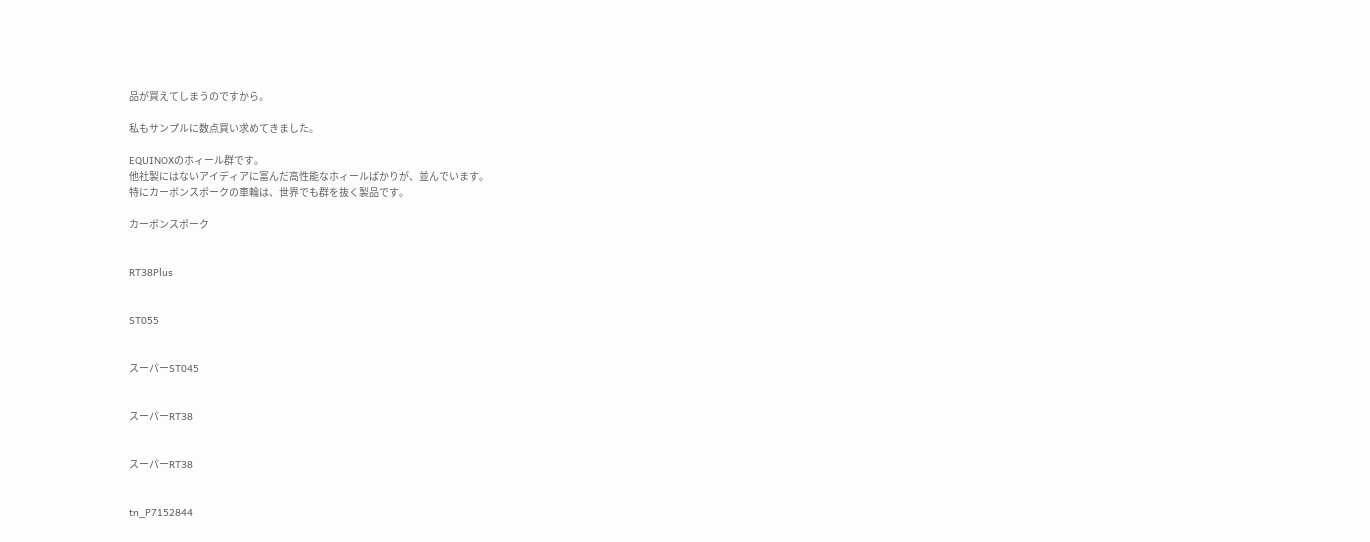品が買えてしまうのですから。

私もサンプルに数点買い求めてきました。

EQUINOXのホィール群です。
他社製にはないアイディアに富んだ高性能なホィールばかりが、並んでいます。
特にカーボンスポークの車輪は、世界でも群を抜く製品です。

カーボンスポーク


RT38Plus


ST055


スーパーST045


スーパーRT38


スーパーRT38


tn_P7152844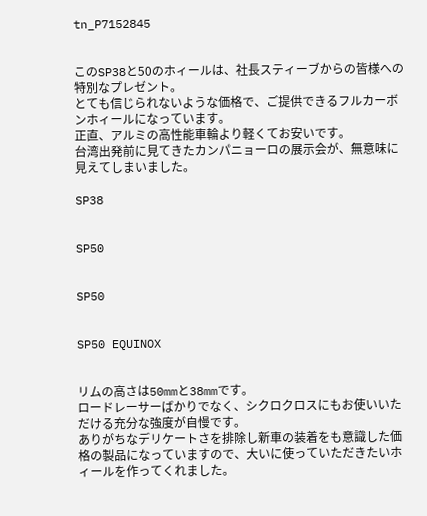tn_P7152845


このSP38と50のホィールは、社長スティーブからの皆様への特別なプレゼント。
とても信じられないような価格で、ご提供できるフルカーボンホィールになっています。
正直、アルミの高性能車輪より軽くてお安いです。
台湾出発前に見てきたカンパニョーロの展示会が、無意味に見えてしまいました。

SP38


SP50


SP50


SP50 EQUINOX


リムの高さは50mmと38mmです。
ロードレーサーばかりでなく、シクロクロスにもお使いいただける充分な強度が自慢です。
ありがちなデリケートさを排除し新車の装着をも意識した価格の製品になっていますので、大いに使っていただきたいホィールを作ってくれました。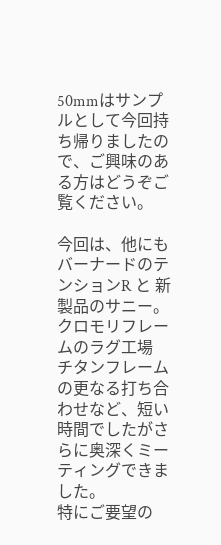50mmはサンプルとして今回持ち帰りましたので、ご興味のある方はどうぞご覧ください。

今回は、他にもバーナードのテンションR と 新製品のサニー。
クロモリフレームのラグ工場
チタンフレームの更なる打ち合わせなど、短い時間でしたがさらに奥深くミーティングできました。
特にご要望の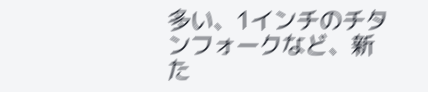多い、1インチのチタンフォークなど、新た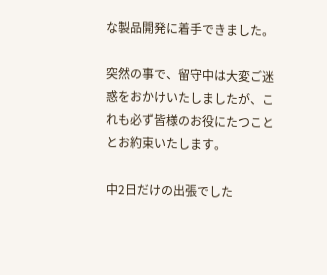な製品開発に着手できました。

突然の事で、留守中は大変ご迷惑をおかけいたしましたが、これも必ず皆様のお役にたつこととお約束いたします。

中2日だけの出張でした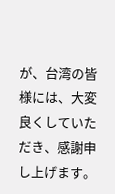が、台湾の皆様には、大変良くしていただき、感謝申し上げます。